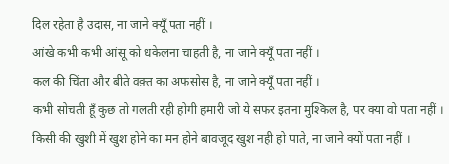दिल रहेता है उदास, ना जाने क्यूँ पता नहीं ।
आंखे कभी कभी आंसू को धकेलना चाहती है, ना जाने क्यूँ पता नहीं ।
कल की चिंता और बीते वक़्त का अफसोस है, ना जाने क्यूँ पता नहीं ।
कभी सोचती हूँ कुछ तो गलती रही होगी हमारी जो ये सफर इतना मुश्किल है, पर क्या वो पता नहीं ।
किसी की खुशी में खुश होने का मन होने बावजूद खुश नही हो पाते, ना जाने क्यों पता नहीं ।